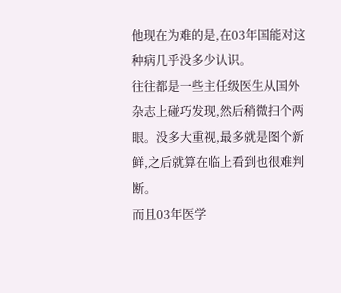他现在为难的是,在03年国能对这种病几乎没多少认识。
往往都是一些主任级医生从国外杂志上碰巧发现,然后稍微扫个两眼。没多大重视,最多就是图个新鲜,之后就算在临上看到也很难判断。
而且03年医学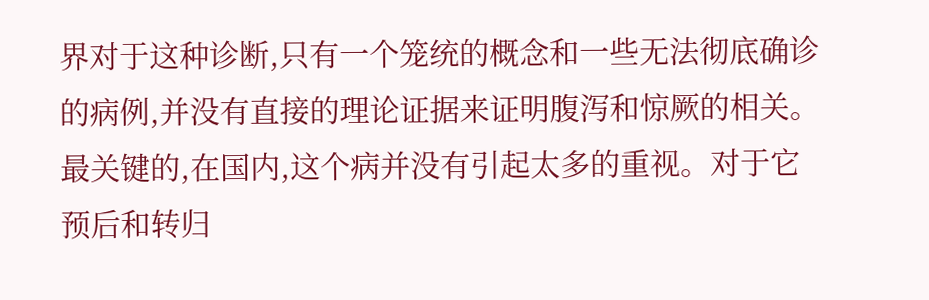界对于这种诊断,只有一个笼统的概念和一些无法彻底确诊的病例,并没有直接的理论证据来证明腹泻和惊厥的相关。
最关键的,在国内,这个病并没有引起太多的重视。对于它预后和转归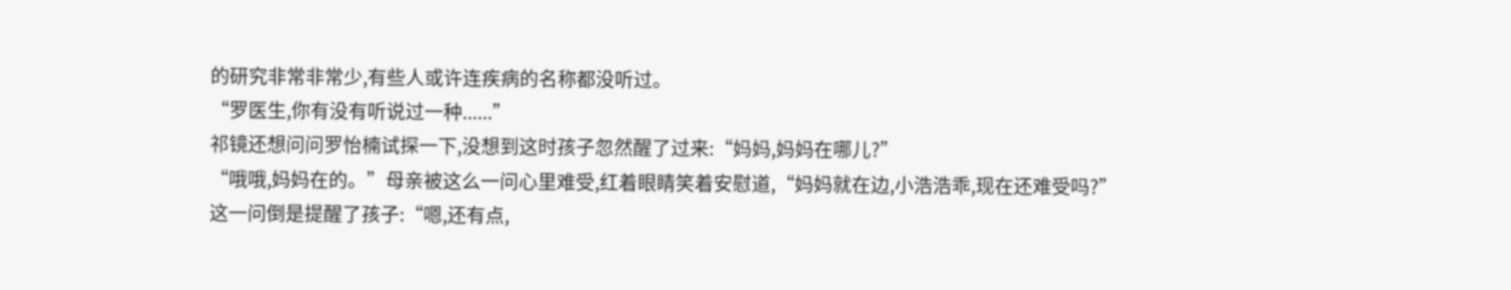的研究非常非常少,有些人或许连疾病的名称都没听过。
“罗医生,你有没有听说过一种......”
祁镜还想问问罗怡楠试探一下,没想到这时孩子忽然醒了过来:“妈妈,妈妈在哪儿?”
“哦哦,妈妈在的。”母亲被这么一问心里难受,红着眼睛笑着安慰道,“妈妈就在边,小浩浩乖,现在还难受吗?”
这一问倒是提醒了孩子:“嗯,还有点,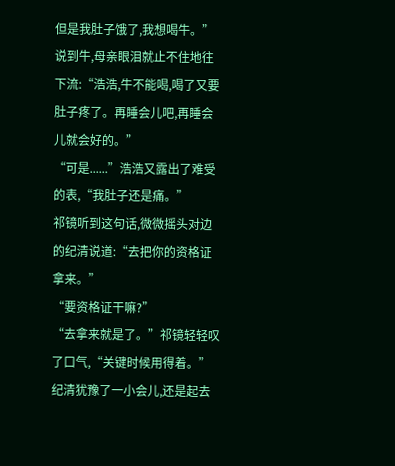但是我肚子饿了,我想喝牛。”
说到牛,母亲眼泪就止不住地往下流:“浩浩,牛不能喝,喝了又要肚子疼了。再睡会儿吧,再睡会儿就会好的。”
“可是......”浩浩又露出了难受的表,“我肚子还是痛。”
祁镜听到这句话,微微摇头对边的纪清说道:“去把你的资格证拿来。”
“要资格证干嘛?”
“去拿来就是了。”祁镜轻轻叹了口气,“关键时候用得着。”
纪清犹豫了一小会儿,还是起去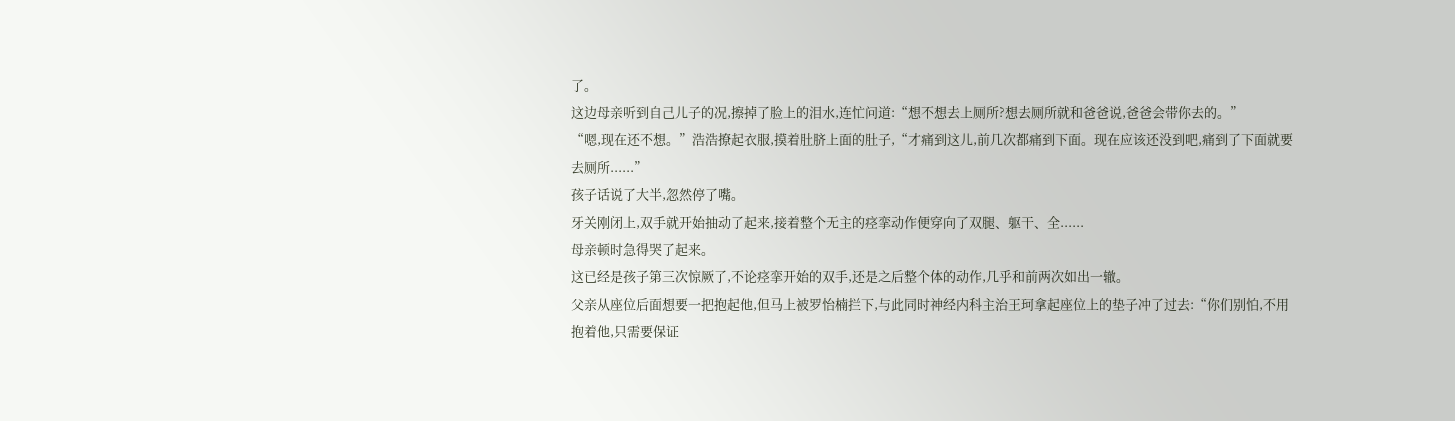了。
这边母亲听到自己儿子的况,擦掉了脸上的泪水,连忙问道:“想不想去上厕所?想去厕所就和爸爸说,爸爸会带你去的。”
“嗯,现在还不想。”浩浩撩起衣服,摸着肚脐上面的肚子,“才痛到这儿,前几次都痛到下面。现在应该还没到吧,痛到了下面就要去厕所......”
孩子话说了大半,忽然停了嘴。
牙关刚闭上,双手就开始抽动了起来,接着整个无主的痉挛动作便穿向了双腿、躯干、全......
母亲顿时急得哭了起来。
这已经是孩子第三次惊厥了,不论痉挛开始的双手,还是之后整个体的动作,几乎和前两次如出一辙。
父亲从座位后面想要一把抱起他,但马上被罗怡楠拦下,与此同时神经内科主治王珂拿起座位上的垫子冲了过去:“你们别怕,不用抱着他,只需要保证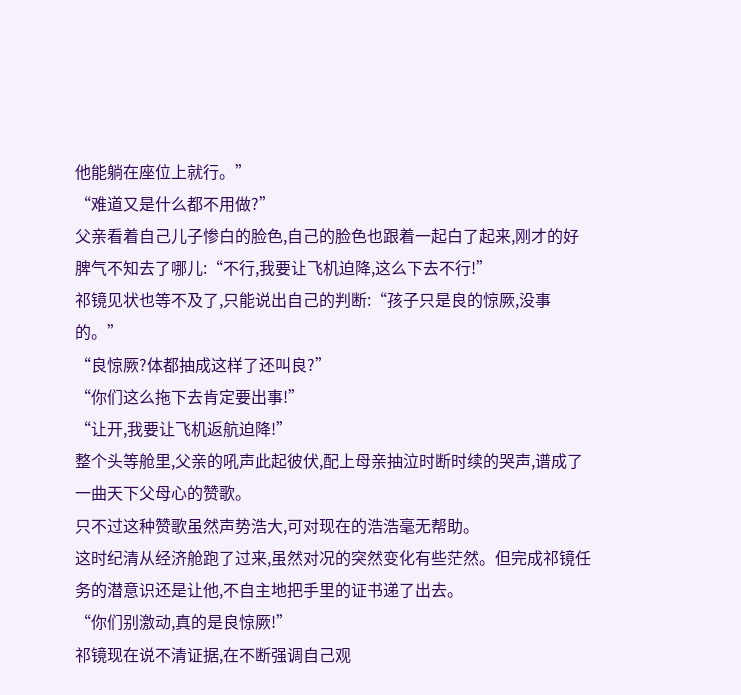他能躺在座位上就行。”
“难道又是什么都不用做?”
父亲看着自己儿子惨白的脸色,自己的脸色也跟着一起白了起来,刚才的好脾气不知去了哪儿:“不行,我要让飞机迫降,这么下去不行!”
祁镜见状也等不及了,只能说出自己的判断:“孩子只是良的惊厥,没事的。”
“良惊厥?体都抽成这样了还叫良?”
“你们这么拖下去肯定要出事!”
“让开,我要让飞机返航迫降!”
整个头等舱里,父亲的吼声此起彼伏,配上母亲抽泣时断时续的哭声,谱成了一曲天下父母心的赞歌。
只不过这种赞歌虽然声势浩大,可对现在的浩浩毫无帮助。
这时纪清从经济舱跑了过来,虽然对况的突然变化有些茫然。但完成祁镜任务的潜意识还是让他,不自主地把手里的证书递了出去。
“你们别激动,真的是良惊厥!”
祁镜现在说不清证据,在不断强调自己观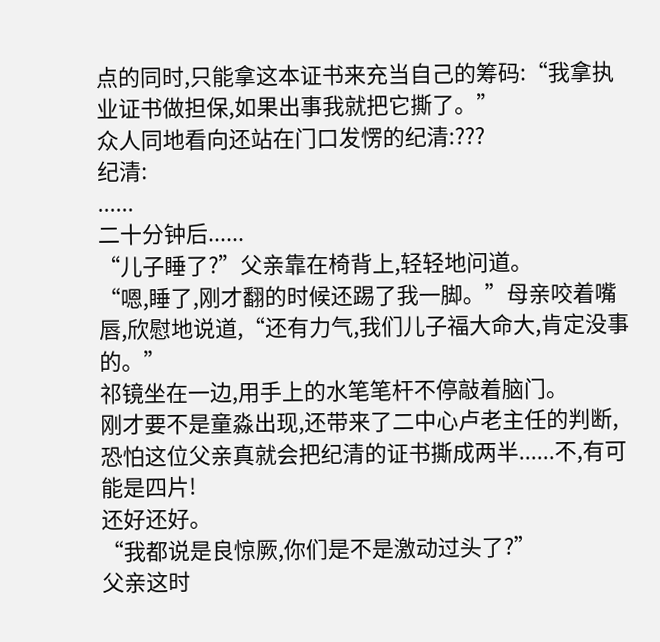点的同时,只能拿这本证书来充当自己的筹码:“我拿执业证书做担保,如果出事我就把它撕了。”
众人同地看向还站在门口发愣的纪清:???
纪清:
......
二十分钟后......
“儿子睡了?”父亲靠在椅背上,轻轻地问道。
“嗯,睡了,刚才翻的时候还踢了我一脚。”母亲咬着嘴唇,欣慰地说道,“还有力气,我们儿子福大命大,肯定没事的。”
祁镜坐在一边,用手上的水笔笔杆不停敲着脑门。
刚才要不是童淼出现,还带来了二中心卢老主任的判断,恐怕这位父亲真就会把纪清的证书撕成两半......不,有可能是四片!
还好还好。
“我都说是良惊厥,你们是不是激动过头了?”
父亲这时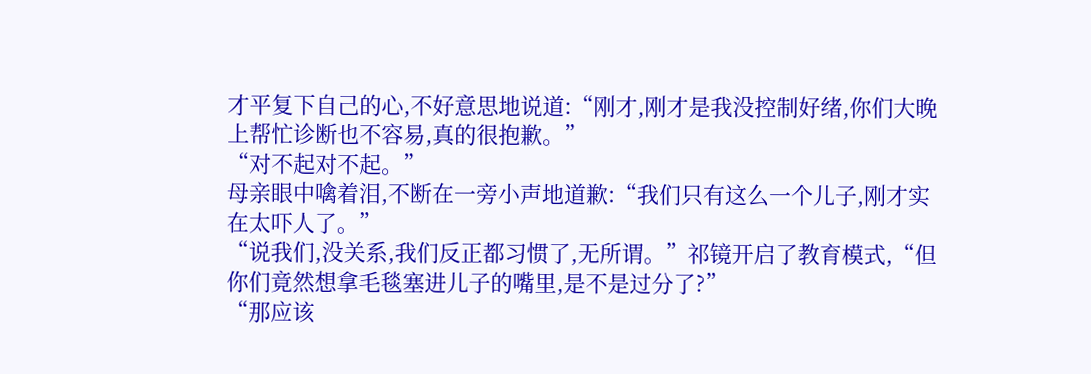才平复下自己的心,不好意思地说道:“刚才,刚才是我没控制好绪,你们大晚上帮忙诊断也不容易,真的很抱歉。”
“对不起对不起。”
母亲眼中噙着泪,不断在一旁小声地道歉:“我们只有这么一个儿子,刚才实在太吓人了。”
“说我们,没关系,我们反正都习惯了,无所谓。”祁镜开启了教育模式,“但你们竟然想拿毛毯塞进儿子的嘴里,是不是过分了?”
“那应该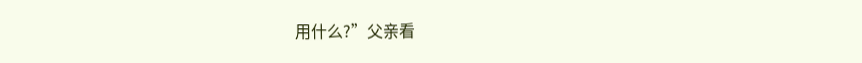用什么?”父亲看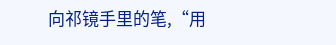向祁镜手里的笔,“用